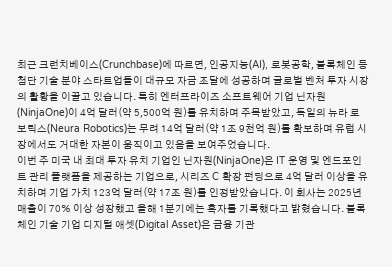최근 크런치베이스(Crunchbase)에 따르면, 인공지능(AI), 로봇공학, 블록체인 등 첨단 기술 분야 스타트업들이 대규모 자금 조달에 성공하며 글로벌 벤처 투자 시장의 활황을 이끌고 있습니다. 특히 엔터프라이즈 소프트웨어 기업 닌자원(NinjaOne)이 4억 달러(약 5,500억 원)를 유치하며 주목받았고, 독일의 뉴라 로보틱스(Neura Robotics)는 무려 14억 달러(약 1조 9천억 원)를 확보하며 유럽 시장에서도 거대한 자본이 움직이고 있음을 보여주었습니다.
이번 주 미국 내 최대 투자 유치 기업인 닌자원(NinjaOne)은 IT 운영 및 엔드포인트 관리 플랫폼을 제공하는 기업으로, 시리즈 C 확장 펀딩으로 4억 달러 이상을 유치하며 기업 가치 123억 달러(약 17조 원)를 인정받았습니다. 이 회사는 2025년 매출이 70% 이상 성장했고 올해 1분기에는 흑자를 기록했다고 밝혔습니다. 블록체인 기술 기업 디지털 애셋(Digital Asset)은 금융 기관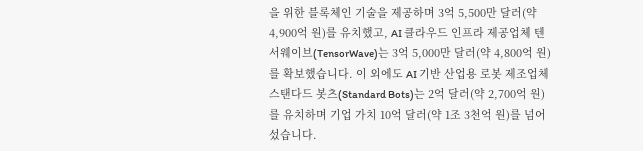을 위한 블록체인 기술을 제공하며 3억 5,500만 달러(약 4,900억 원)를 유치했고, AI 클라우드 인프라 제공업체 텐서웨이브(TensorWave)는 3억 5,000만 달러(약 4,800억 원)를 확보했습니다. 이 외에도 AI 기반 산업용 로봇 제조업체 스탠다드 봇츠(Standard Bots)는 2억 달러(약 2,700억 원)를 유치하며 기업 가치 10억 달러(약 1조 3천억 원)를 넘어섰습니다.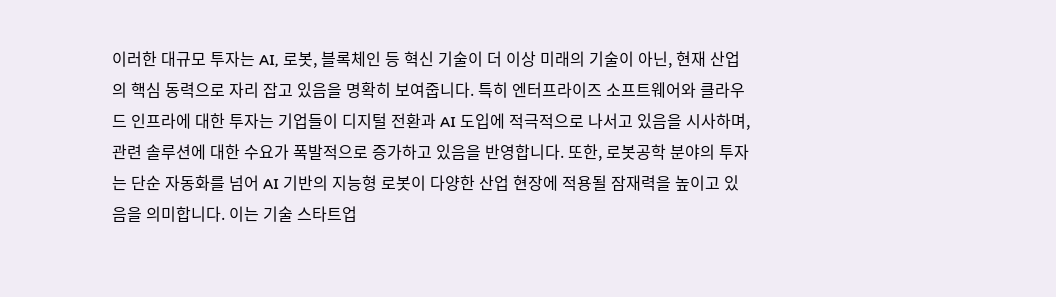이러한 대규모 투자는 AI, 로봇, 블록체인 등 혁신 기술이 더 이상 미래의 기술이 아닌, 현재 산업의 핵심 동력으로 자리 잡고 있음을 명확히 보여줍니다. 특히 엔터프라이즈 소프트웨어와 클라우드 인프라에 대한 투자는 기업들이 디지털 전환과 AI 도입에 적극적으로 나서고 있음을 시사하며, 관련 솔루션에 대한 수요가 폭발적으로 증가하고 있음을 반영합니다. 또한, 로봇공학 분야의 투자는 단순 자동화를 넘어 AI 기반의 지능형 로봇이 다양한 산업 현장에 적용될 잠재력을 높이고 있음을 의미합니다. 이는 기술 스타트업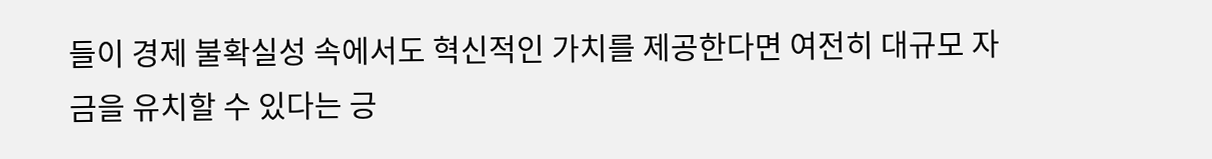들이 경제 불확실성 속에서도 혁신적인 가치를 제공한다면 여전히 대규모 자금을 유치할 수 있다는 긍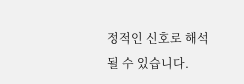정적인 신호로 해석될 수 있습니다.